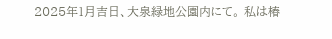2025年1月吉日、大泉緑地公園内にて。 私は椿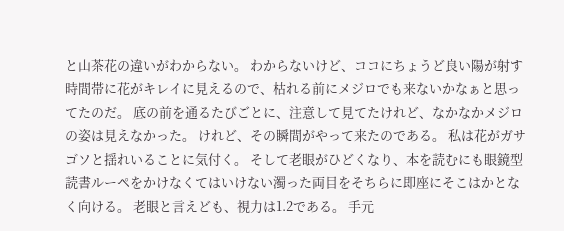と山茶花の違いがわからない。 わからないけど、ココにちょうど良い陽が射す時間帯に花がキレイに見えるので、枯れる前にメジロでも来ないかなぁと思ってたのだ。 底の前を通るたびごとに、注意して見てたけれど、なかなかメジロの姿は見えなかった。 けれど、その瞬間がやって来たのである。 私は花がガサゴソと揺れいることに気付く。 そして老眼がひどくなり、本を読むにも眼鏡型読書ルーペをかけなくてはいけない濁った両目をそちらに即座にそこはかとなく向ける。 老眼と言えども、視力は1.2である。 手元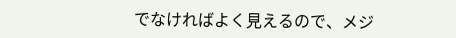でなければよく見えるので、メジ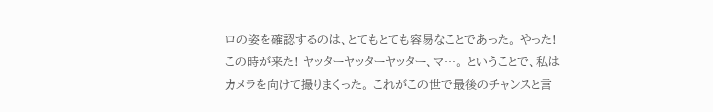ロの姿を確認するのは、とてもとても容易なことであった。 やった!この時が来た! ヤッターヤッターヤッター、マ…。 ということで、私はカメラを向けて撮りまくった。 これがこの世で最後のチャンスと言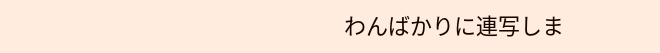わんばかりに連写しま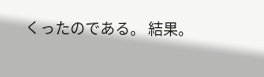くったのである。 結果。